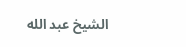الشيخ عبد الله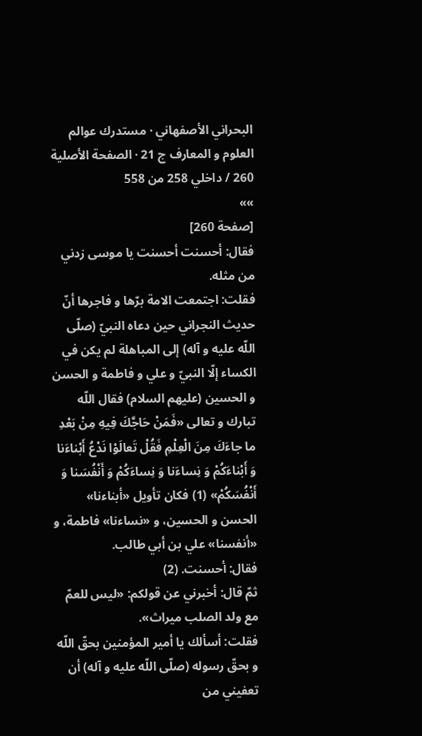البحراني الأصفهاني · مستدرك عوالم العلوم و المعارف ج 21 · الصفحة الأصلية 260 / داخلي 258 من 558
»»
[صفحة 260]
فقال: أحسنت أحسنت يا موسى زدني من مثله.
فقلت: اجتمعت الامة برّها و فاجرها أنّ حديث النجراني حين دعاه النبيّ (صلّى اللّه عليه و آله) إلى المباهلة لم يكن في الكساء إلّا النبيّ و علي و فاطمة و الحسن و الحسين (عليهم السلام) فقال اللّه تبارك و تعالى «فَمَنْ حَاجَّكَ فِيهِ مِنْ بَعْدِ ما جاءَكَ مِنَ الْعِلْمِ فَقُلْ تَعالَوْا نَدْعُ أَبْناءَنا وَ أَبْناءَكُمْ وَ نِساءَنا وَ نِساءَكُمْ وَ أَنْفُسَنا وَ أَنْفُسَكُمْ» (1) فكان تأويل «أبناءنا» الحسن و الحسين، و «نساءنا» فاطمة، و «أنفسنا» علي بن أبي طالب.
فقال: أحسنت. (2)
ثمّ قال: أخبرني عن قولكم: «ليس للعمّ مع ولد الصلب ميراث».
فقلت: أسألك يا أمير المؤمنين بحقّ اللّه و بحقّ رسوله (صلّى اللّه عليه و آله) أن تعفيني من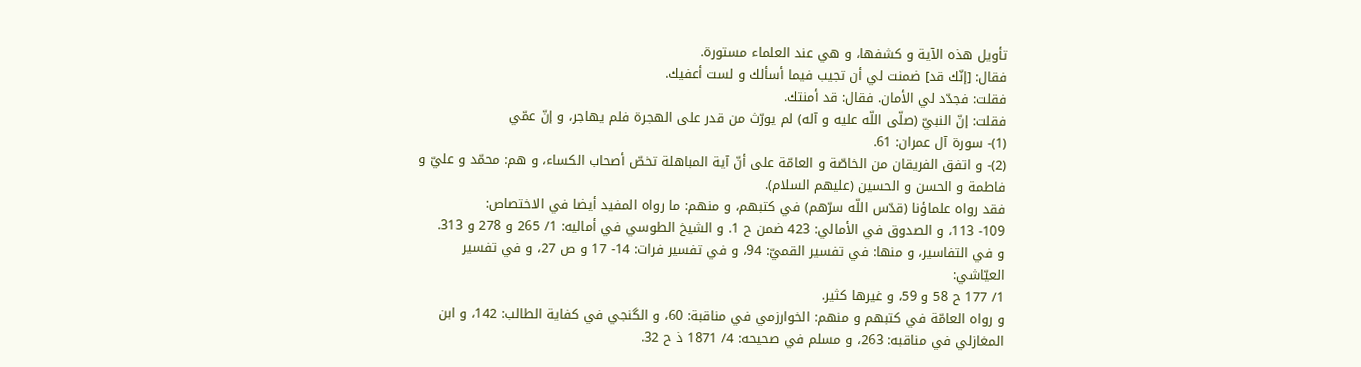تأويل هذه الآية و كشفها، و هي عند العلماء مستورة.
فقال: [إنّك قد] ضمنت لي أن تجيب فيما أسألك و لست أعفيك.
فقلت: فجدّد لي الأمان. فقال: قد أمنتك.
فقلت: إنّ النبيّ (صلّى اللّه عليه و آله) لم يورّث من قدر على الهجرة فلم يهاجر، و إنّ عمّي
(1)- سورة آل عمران: 61.
(2)- و اتفق الفريقان من الخاصّة و العامّة على أنّ آية المباهلة تخصّ أصحاب الكساء، و هم: محمّد و عليّ و فاطمة و الحسن و الحسين (عليهم السلام).
فقد رواه علماؤنا (قدّس اللّه سرّهم) في كتبهم، و منهم: ما رواه المفيد أيضا في الاختصاص:
109- 113، و الصدوق في الأمالي: 423 ضمن ح 1. و الشيخ الطوسي في أماليه: 1/ 265 و 278 و 313.
و في التفاسير، و منها: في تفسير القميّ: 94، و في تفسير فرات: 14- 17 و ص 27، و في تفسير العيّاشي:
1/ 177 ح 58 و 59، و غيرها كثير.
و رواه العامّة في كتبهم و منهم: الخوارزمي في مناقبة: 60، و الگنجي في كفاية الطالب: 142، و ابن المغازلي في مناقبه: 263، و مسلم في صحيحه: 4/ 1871 ذ ح 32.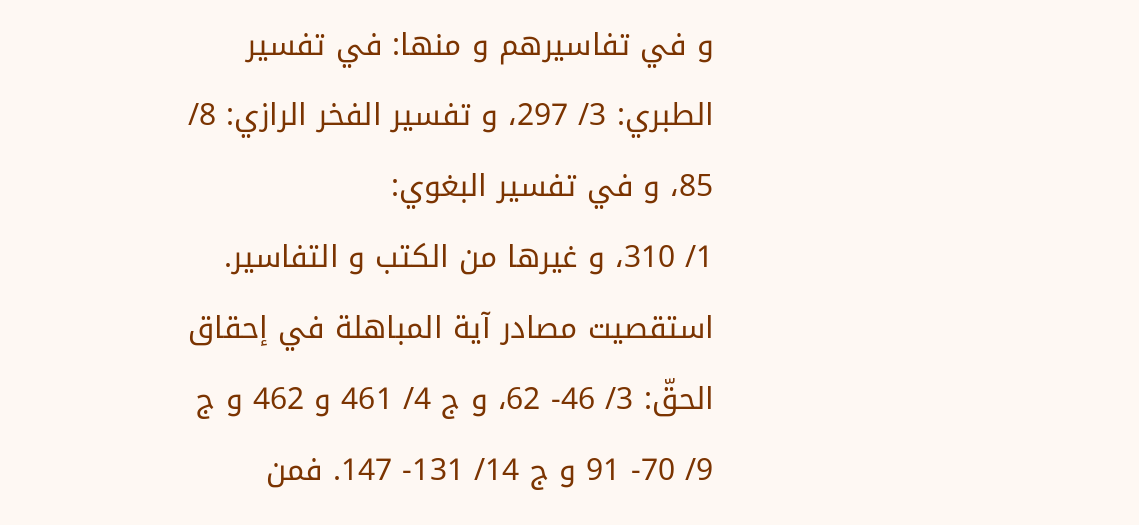و في تفاسيرهم و منها: في تفسير الطبري: 3/ 297، و تفسير الفخر الرازي: 8/ 85، و في تفسير البغوي:
1/ 310، و غيرها من الكتب و التفاسير.
استقصيت مصادر آية المباهلة في إحقاق الحقّ: 3/ 46- 62، و ج 4/ 461 و 462 و ج 9/ 70- 91 و ج 14/ 131- 147. فمن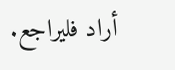أراد فليراجع.